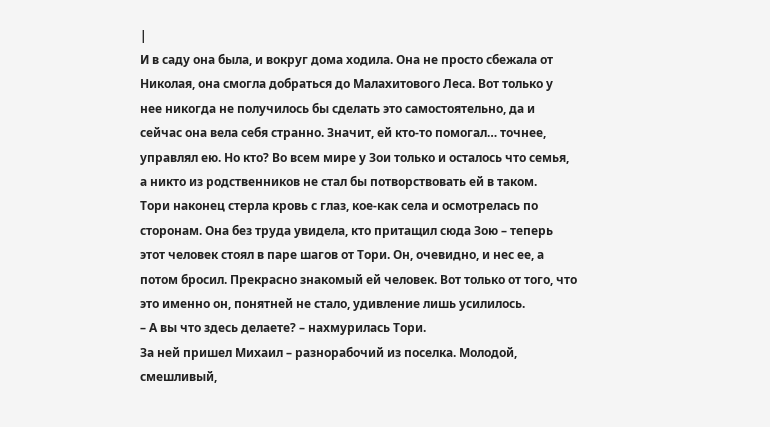|
И в саду она была, и вокруг дома ходила. Она не просто сбежала от Николая, она смогла добраться до Малахитового Леса. Вот только у нее никогда не получилось бы сделать это самостоятельно, да и сейчас она вела себя странно. Значит, ей кто-то помогал… точнее, управлял ею. Но кто? Во всем мире у Зои только и осталось что семья, а никто из родственников не стал бы потворствовать ей в таком.
Тори наконец стерла кровь с глаз, кое-как села и осмотрелась по сторонам. Она без труда увидела, кто притащил сюда Зою – теперь этот человек стоял в паре шагов от Тори. Он, очевидно, и нес ее, а потом бросил. Прекрасно знакомый ей человек. Вот только от того, что это именно он, понятней не стало, удивление лишь усилилось.
– А вы что здесь делаете? – нахмурилась Тори.
За ней пришел Михаил – разнорабочий из поселка. Молодой, смешливый,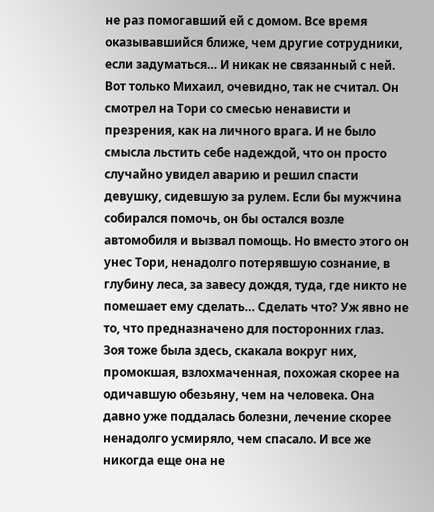не раз помогавший ей с домом. Все время оказывавшийся ближе, чем другие сотрудники, если задуматься… И никак не связанный с ней.
Вот только Михаил, очевидно, так не считал. Он смотрел на Тори со смесью ненависти и презрения, как на личного врага. И не было смысла льстить себе надеждой, что он просто случайно увидел аварию и решил спасти девушку, сидевшую за рулем. Если бы мужчина собирался помочь, он бы остался возле автомобиля и вызвал помощь. Но вместо этого он унес Тори, ненадолго потерявшую сознание, в глубину леса, за завесу дождя, туда, где никто не помешает ему сделать… Сделать что? Уж явно не то, что предназначено для посторонних глаз.
Зоя тоже была здесь, скакала вокруг них, промокшая, взлохмаченная, похожая скорее на одичавшую обезьяну, чем на человека. Она давно уже поддалась болезни, лечение скорее ненадолго усмиряло, чем спасало. И все же никогда еще она не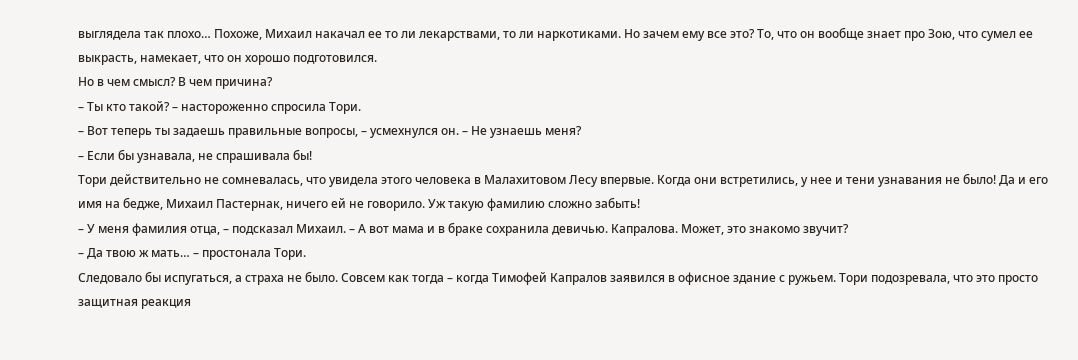выглядела так плохо… Похоже, Михаил накачал ее то ли лекарствами, то ли наркотиками. Но зачем ему все это? То, что он вообще знает про Зою, что сумел ее выкрасть, намекает, что он хорошо подготовился.
Но в чем смысл? В чем причина?
– Ты кто такой? – настороженно спросила Тори.
– Вот теперь ты задаешь правильные вопросы, – усмехнулся он. – Не узнаешь меня?
– Если бы узнавала, не спрашивала бы!
Тори действительно не сомневалась, что увидела этого человека в Малахитовом Лесу впервые. Когда они встретились, у нее и тени узнавания не было! Да и его имя на бедже, Михаил Пастернак, ничего ей не говорило. Уж такую фамилию сложно забыть!
– У меня фамилия отца, – подсказал Михаил. – А вот мама и в браке сохранила девичью. Капралова. Может, это знакомо звучит?
– Да твою ж мать… – простонала Тори.
Следовало бы испугаться, а страха не было. Совсем как тогда – когда Тимофей Капралов заявился в офисное здание с ружьем. Тори подозревала, что это просто защитная реакция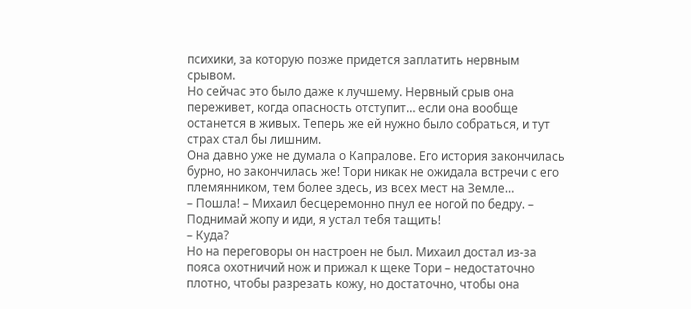психики, за которую позже придется заплатить нервным срывом.
Но сейчас это было даже к лучшему. Нервный срыв она переживет, когда опасность отступит… если она вообще останется в живых. Теперь же ей нужно было собраться, и тут страх стал бы лишним.
Она давно уже не думала о Капралове. Его история закончилась бурно, но закончилась же! Тори никак не ожидала встречи с его племянником, тем более здесь, из всех мест на Земле…
– Пошла! – Михаил бесцеремонно пнул ее ногой по бедру. – Поднимай жопу и иди, я устал тебя тащить!
– Куда?
Но на переговоры он настроен не был. Михаил достал из-за пояса охотничий нож и прижал к щеке Тори – недостаточно плотно, чтобы разрезать кожу, но достаточно, чтобы она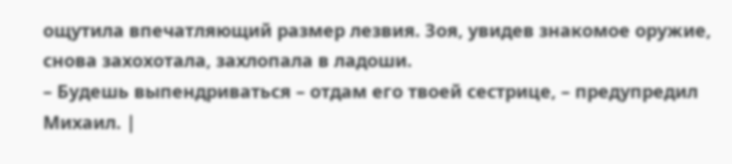ощутила впечатляющий размер лезвия. Зоя, увидев знакомое оружие, снова захохотала, захлопала в ладоши.
– Будешь выпендриваться – отдам его твоей сестрице, – предупредил Михаил. |